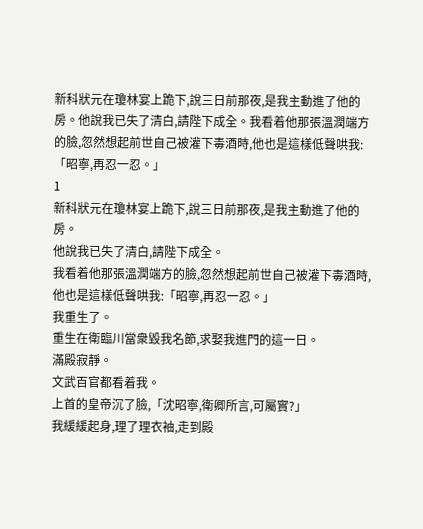新科狀元在瓊林宴上跪下,說三日前那夜,是我主動進了他的房。他說我已失了清白,請陛下成全。我看着他那張溫潤端方的臉,忽然想起前世自己被灌下毒酒時,他也是這樣低聲哄我:「昭寧,再忍一忍。」
1
新科狀元在瓊林宴上跪下,說三日前那夜,是我主動進了他的房。
他說我已失了清白,請陛下成全。
我看着他那張溫潤端方的臉,忽然想起前世自己被灌下毒酒時,他也是這樣低聲哄我:「昭寧,再忍一忍。」
我重生了。
重生在衛臨川當衆毀我名節,求娶我進門的這一日。
滿殿寂靜。
文武百官都看着我。
上首的皇帝沉了臉,「沈昭寧,衛卿所言,可屬實?」
我緩緩起身,理了理衣袖,走到殿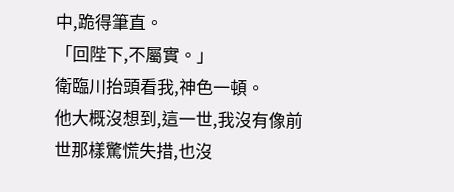中,跪得筆直。
「回陛下,不屬實。」
衛臨川抬頭看我,神色一頓。
他大概沒想到,這一世,我沒有像前世那樣驚慌失措,也沒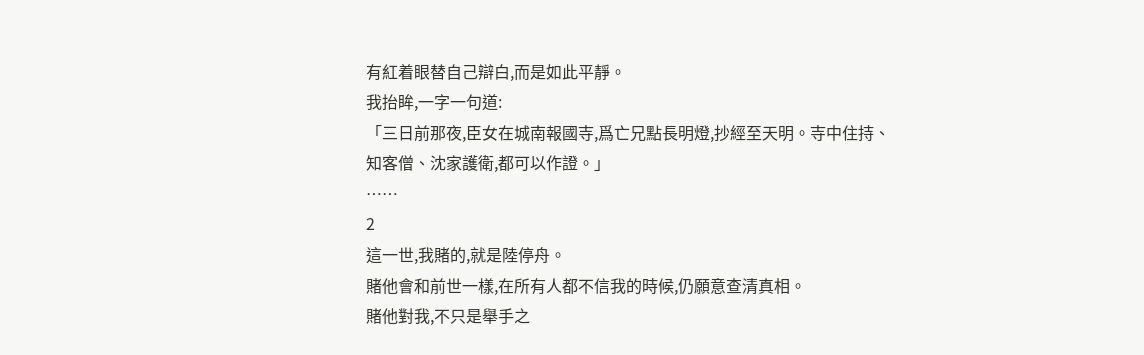有紅着眼替自己辯白,而是如此平靜。
我抬眸,一字一句道:
「三日前那夜,臣女在城南報國寺,爲亡兄點長明燈,抄經至天明。寺中住持、知客僧、沈家護衛,都可以作證。」
……
2
這一世,我賭的,就是陸停舟。
賭他會和前世一樣,在所有人都不信我的時候,仍願意查清真相。
賭他對我,不只是舉手之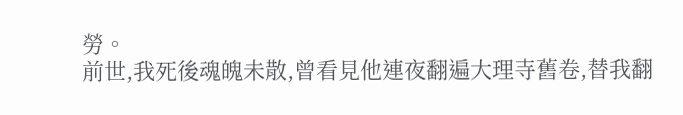勞。
前世,我死後魂魄未散,曾看見他連夜翻遍大理寺舊卷,替我翻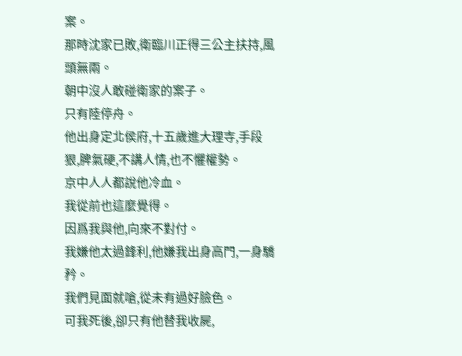案。
那時沈家已敗,衛臨川正得三公主扶持,風頭無兩。
朝中沒人敢碰衛家的案子。
只有陸停舟。
他出身定北侯府,十五歲進大理寺,手段狠,脾氣硬,不講人情,也不懼權勢。
京中人人都說他冷血。
我從前也這麼覺得。
因爲我與他,向來不對付。
我嫌他太過鋒利,他嫌我出身高門,一身驕矜。
我們見面就嗆,從未有過好臉色。
可我死後,卻只有他替我收屍,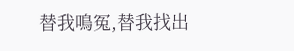替我鳴冤,替我找出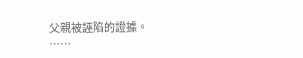父親被誣陷的證據。
……